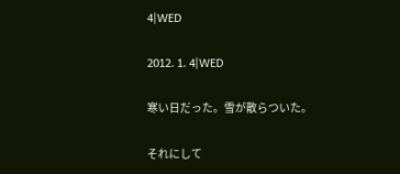4|WED

2012. 1. 4|WED

寒い日だった。雪が散らついた。

それにして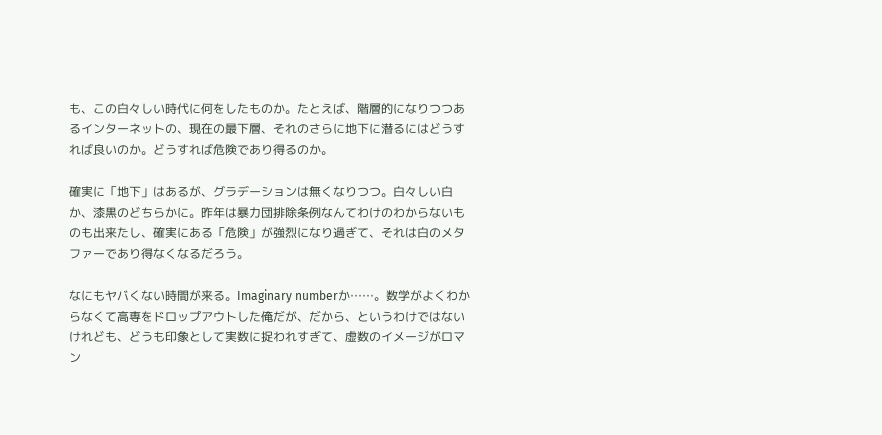も、この白々しい時代に何をしたものか。たとえば、階層的になりつつあるインターネットの、現在の最下層、それのさらに地下に潜るにはどうすれば良いのか。どうすれば危険であり得るのか。

確実に「地下」はあるが、グラデーションは無くなりつつ。白々しい白か、漆黒のどちらかに。昨年は暴力団排除条例なんてわけのわからないものも出来たし、確実にある「危険」が強烈になり過ぎて、それは白のメタファーであり得なくなるだろう。

なにもヤバくない時間が来る。Imaginary numberか……。数学がよくわからなくて高専をドロップアウトした俺だが、だから、というわけではないけれども、どうも印象として実数に捉われすぎて、虚数のイメージがロマン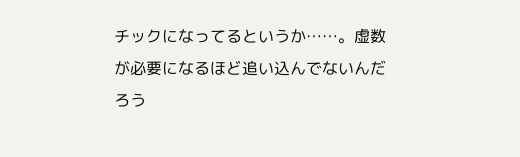チックになってるというか……。虚数が必要になるほど追い込んでないんだろう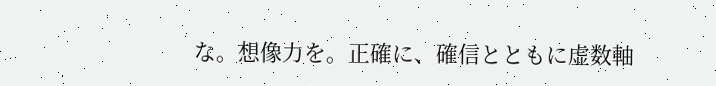な。想像力を。正確に、確信とともに虚数軸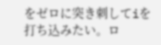をゼロに突き刺してiを打ち込みたい。ロ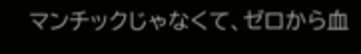マンチックじゃなくて、ゼロから血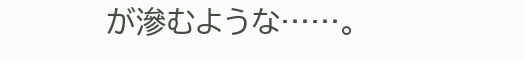が滲むような……。